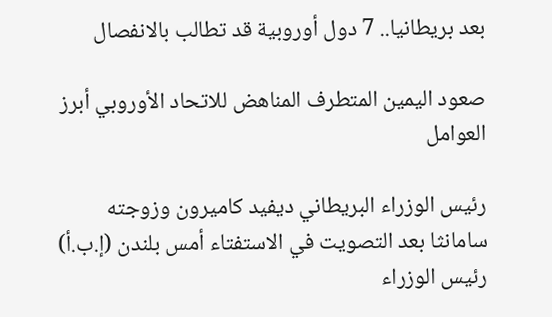بعد بريطانيا.. 7 دول أوروبية قد تطالب بالانفصال

صعود اليمين المتطرف المناهض للاتحاد الأوروبي أبرز العوامل

رئيس الوزراء البريطاني ديفيد كاميرون وزوجته سامانثا بعد التصويت في الاستفتاء أمس بلندن (إ.ب.أ)
رئيس الوزراء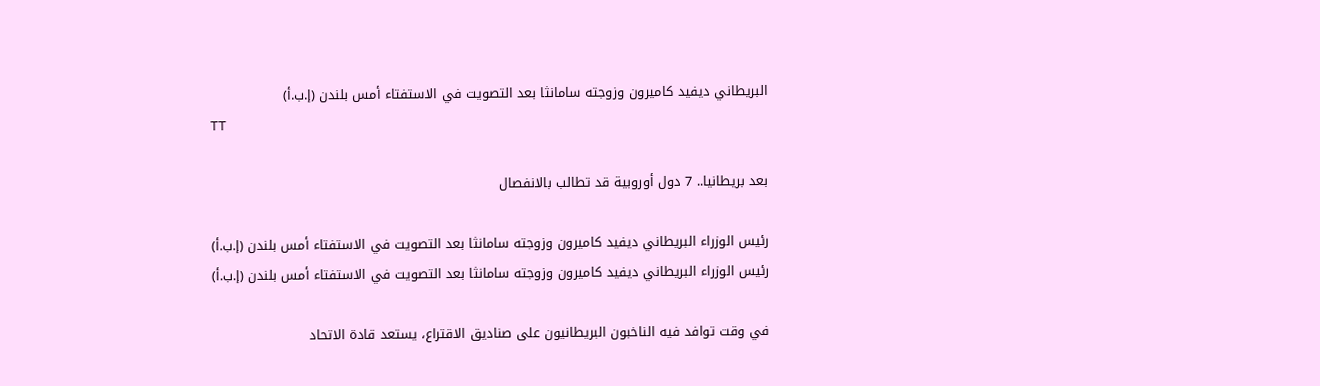البريطاني ديفيد كاميرون وزوجته سامانثا بعد التصويت في الاستفتاء أمس بلندن (إ.ب.أ)
TT

بعد بريطانيا.. 7 دول أوروبية قد تطالب بالانفصال

رئيس الوزراء البريطاني ديفيد كاميرون وزوجته سامانثا بعد التصويت في الاستفتاء أمس بلندن (إ.ب.أ)
رئيس الوزراء البريطاني ديفيد كاميرون وزوجته سامانثا بعد التصويت في الاستفتاء أمس بلندن (إ.ب.أ)

في وقت توافد فيه الناخبون البريطانيون على صناديق الاقتراع، يستعد قادة الاتحاد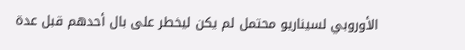الأوروبي لسيناريو محتمل لم يكن ليخطر على بال أحدهم قبل عدة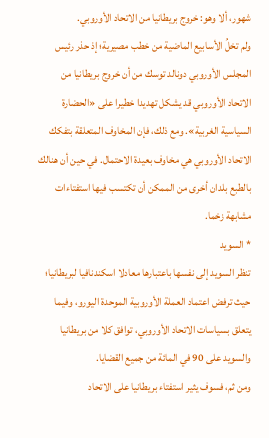شهور، ألا وهو: خروج بريطانيا من الاتحاد الأوروبي.
ولم تخلُ الأسابيع الماضية من خطب مصيرية؛ إذ حذر رئيس المجلس الأوروبي دونالد توسك من أن خروج بريطانيا من الاتحاد الأوروبي قد يشكل تهديدا خطيرا على «الحضارة السياسية الغربية». ومع ذلك، فإن المخاوف المتعلقة بتفكك الاتحاد الأوروبي هي مخاوف بعيدة الاحتمال. في حين أن هنالك بالطبع بلدان أخرى من الممكن أن تكتسب فيها استفتاءات مشابهة زخما.
* السويد
تنظر السويد إلى نفسها باعتبارها معادلا اسكندنافيا لبريطانيا؛ حيث ترفض اعتماد العملة الأوروبية الموحدة اليورو، وفيما يتعلق بسياسات الاتحاد الأوروبي، توافق كلا من بريطانيا والسويد على 90 في المائة من جميع القضايا.
ومن ثم، فسوف يثير استفتاء بريطانيا على الاتحاد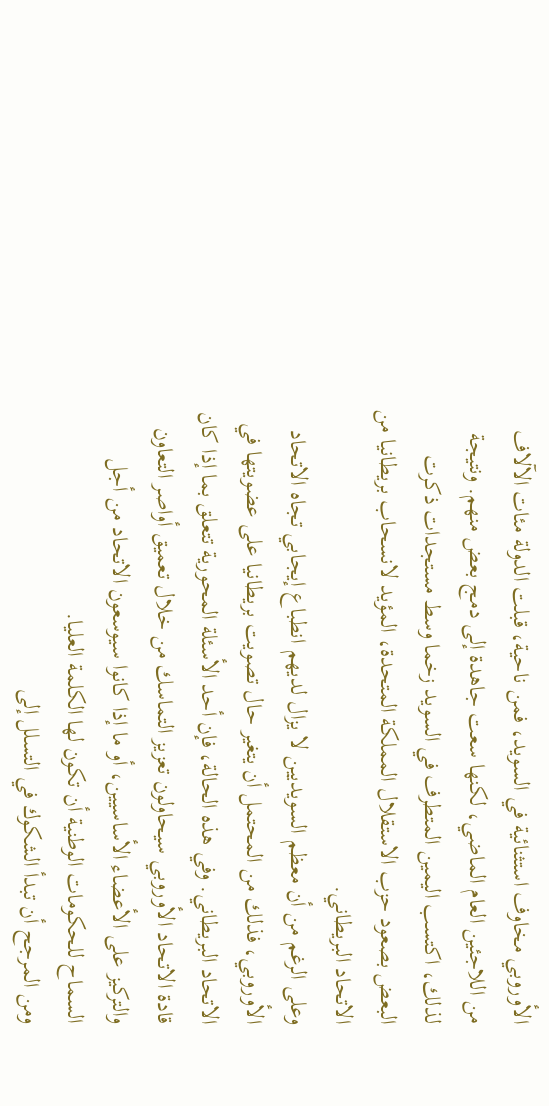الأوروبي مخاوف استثنائية في السويد، فمن ناحية، قبلت الدولة مئات الآلاف من اللاجئين العام الماضي، لكنها سعت جاهدة إلى دمج بعض منهم. ونتيجة لذلك، اكتسب اليمين المتطرف في السويد زخما وسط مستجدات ذكرت البعض بصعود حزب الاستقلال المملكة المتحدة، المؤيد لانسحاب بريطانيا من الاتحاد البريطاني.
وعلى الرغم من أن معظم السويديين لا يزال لديهم انطباع إيجابي تجاه الاتحاد الأوروبي، فذلك من المحتمل أن يتغير حال تصويت بريطانيا على عضويتها في الاتحاد البريطاني. وفي هذه الحالة، فإن أحد الأسئلة المحورية تتعلق بما إذا كان قادة الاتحاد الأوروبي سيحاولون تعزيز التماسك من خلال تعميق أواصر التعاون والتركيز على الأعضاء الأساسيين، أو ما إذا كانوا سيوسعون الاتحاد من أجل السماح للحكومات الوطنية أن تكون لها الكلمة العليا.
ومن المرجح أن تبدأ الشكوك في التسلل إلى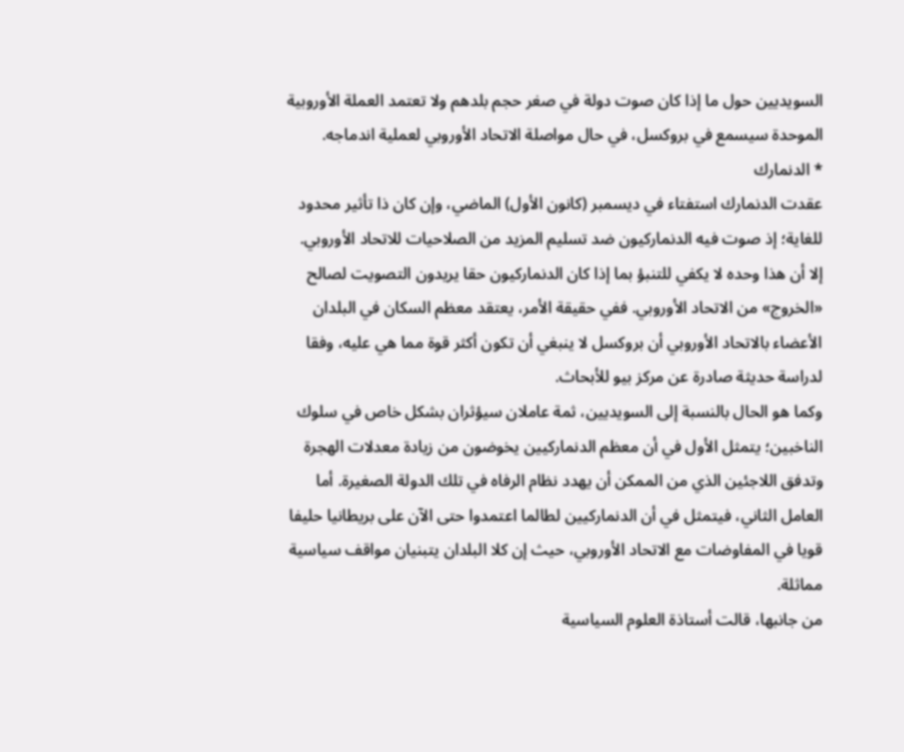السويديين حول ما إذا كان صوت دولة في صغر حجم بلدهم ولا تعتمد العملة الأوروبية الموحدة سيسمع في بروكسل، في حال مواصلة الاتحاد الأوروبي لعملية اندماجه.
* الدنمارك
عقدت الدنمارك استفتاء في ديسمبر (كانون الأول) الماضي، وإن كان ذا تأثير محدود للغاية؛ إذ صوت فيه الدنماركيون ضد تسليم المزيد من الصلاحيات للاتحاد الأوروبي.
إلا أن هذا وحده لا يكفي للتنبؤ بما إذا كان الدنماركيون حقا يريدون التصويت لصالح «الخروج» من الاتحاد الأوروبي. ففي حقيقة الأمر، يعتقد معظم السكان في البلدان الأعضاء بالاتحاد الأوروبي أن بروكسل لا ينبغي أن تكون أكثر قوة مما هي عليه، وفقا لدراسة حديثة صادرة عن مركز بيو للأبحاث.
وكما هو الحال بالنسبة إلى السويديين، ثمة عاملان سيؤثران بشكل خاص في سلوك الناخبين؛ يتمثل الأول في أن معظم الدنماركيين يخوضون من زيادة معدلات الهجرة وتدفق اللاجئين الذي من الممكن أن يهدد نظام الرفاه في تلك الدولة الصغيرة. أما العامل الثاني، فيتمثل في أن الدنماركيين لطالما اعتمدوا حتى الآن على بريطانيا حليفا قويا في المفاوضات مع الاتحاد الأوروبي، حيث إن كلا البلدان يتبنيان مواقف سياسية مماثلة.
من جانبها، قالت أستاذة العلوم السياسية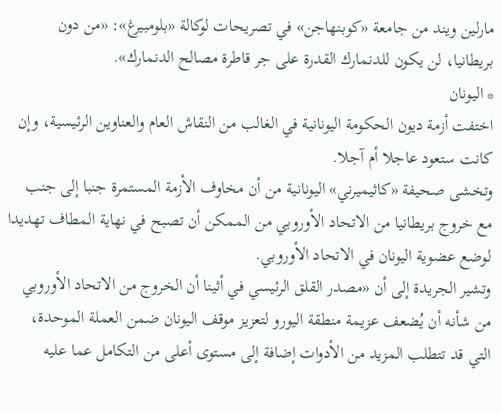مارلين ويند من جامعة «كوبنهاجن» في تصريحات لوكالة «بلومبيرغ»: «من دون بريطانيا، لن يكون للدنمارك القدرة على جر قاطرة مصالح الدنمارك».
* اليونان
اختفت أزمة ديون الحكومة اليونانية في الغالب من النقاش العام والعناوين الرئيسية، وإن كانت ستعود عاجلا أم آجلا.
وتخشى صحيفة «كاثيميرني» اليونانية من أن مخاوف الأزمة المستمرة جنبا إلى جنب مع خروج بريطانيا من الاتحاد الأوروبي من الممكن أن تصبح في نهاية المطاف تهديدا لوضع عضوية اليونان في الاتحاد الأوروبي.
وتشير الجريدة إلى أن «مصدر القلق الرئيسي في أثينا أن الخروج من الاتحاد الأوروبي من شأنه أن يُضعف عزيمة منطقة اليورو لتعزيز موقف اليونان ضمن العملة الموحدة، التي قد تتطلب المزيد من الأدوات إضافة إلى مستوى أعلى من التكامل عما عليه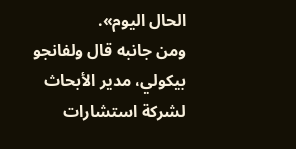الحال اليوم».
ومن جانبه قال ولفانجو بيكولي، مدير الأبحاث لشركة استشارات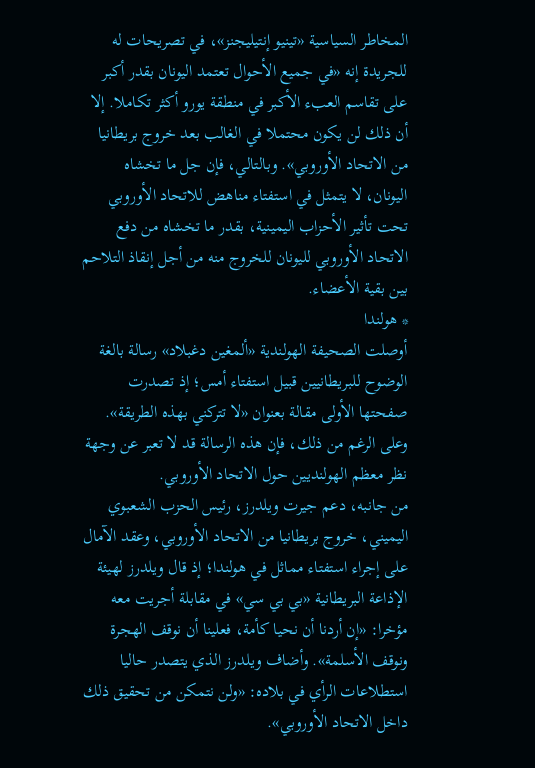المخاطر السياسية «تينيو إنتيليجنز»، في تصريحات له للجريدة إنه «في جميع الأحوال تعتمد اليونان بقدر أكبر على تقاسم العبء الأكبر في منطقة يورو أكثر تكاملا. إلا أن ذلك لن يكون محتملا في الغالب بعد خروج بريطانيا من الاتحاد الأوروبي». وبالتالي، فإن جل ما تخشاه اليونان، لا يتمثل في استفتاء مناهض للاتحاد الأوروبي تحت تأثير الأحزاب اليمينية، بقدر ما تخشاه من دفع الاتحاد الأوروبي لليونان للخروج منه من أجل إنقاذ التلاحم بين بقية الأعضاء.
* هولندا
أوصلت الصحيفة الهولندية «ألمغين دغبلاد» رسالة بالغة الوضوح للبريطانيين قبيل استفتاء أمس؛ إذ تصدرت صفحتها الأولى مقالة بعنوان «لا تتركني بهذه الطريقة». وعلى الرغم من ذلك، فإن هذه الرسالة قد لا تعبر عن وجهة نظر معظم الهولنديين حول الاتحاد الأوروبي.
من جانبه، دعم جيرت ويلدرز، رئيس الحزب الشعبوي اليميني، خروج بريطانيا من الاتحاد الأوروبي، وعقد الآمال على إجراء استفتاء مماثل في هولندا؛ إذ قال ويلدرز لهيئة الإذاعة البريطانية «بي بي سي» في مقابلة أجريت معه مؤخرا: «إن أردنا أن نحيا كأمة، فعلينا أن نوقف الهجرة ونوقف الأسلمة». وأضاف ويلدرز الذي يتصدر حاليا استطلاعات الرأي في بلاده: «ولن نتمكن من تحقيق ذلك داخل الاتحاد الأوروبي».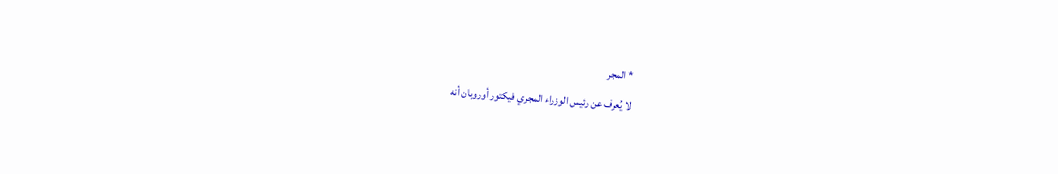* المجر
لا يُعرف عن رئيس الوزراء المجري فيكتور أوروبان أنه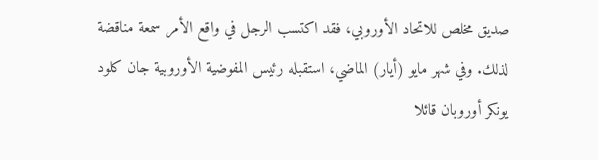صديق مخلص للاتحاد الأوروبي، فقد اكتسب الرجل في واقع الأمر سمعة مناقضة لذلك. وفي شهر مايو (أيار) الماضي، استقبله رئيس المفوضية الأوروبية جان كلود يونكر أوروبان قائلا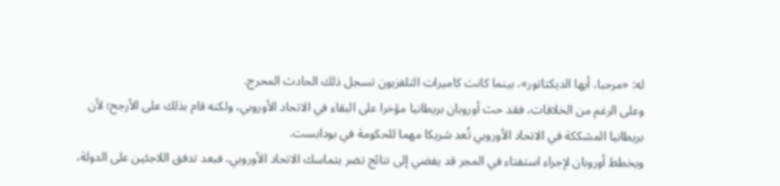له: «مرحبا، أيها الديكتاتور»، بينما كانت كاميرات التلفزيون تسجل ذلك الحادث المحرج.
وعلى الرغم من الخلافات، فقد حث أوروبان بريطانيا مؤخرا على البقاء في الاتحاد الأوروبي، ولكنه قام بذلك على الأرجح؛ لأن بريطانيا المشككة في الاتحاد الأوروبي تُعد شريكا مهما للحكومة في بودابست.
ويخطط أوروبان لإجراء استفتاء في المجر قد يفضي إلى نتائج تضر بتماسك الاتحاد الأوروبي، فبعد تدفق اللاجئين على الدولة،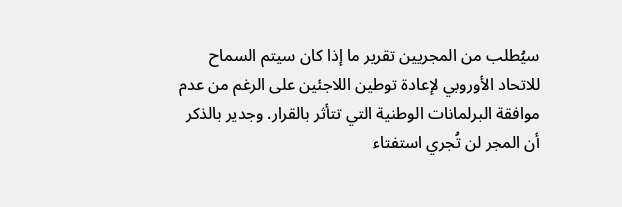سيُطلب من المجريين تقرير ما إذا كان سيتم السماح للاتحاد الأوروبي لإعادة توطين اللاجئين على الرغم من عدم موافقة البرلمانات الوطنية التي تتأثر بالقرار. وجدير بالذكر أن المجر لن تُجري استفتاء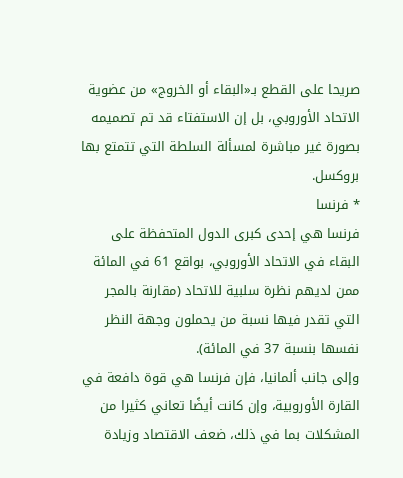صريحا على القطع بـ«البقاء أو الخروج» من عضوية الاتحاد الأوروبي، بل إن الاستفتاء قد تم تصميمه بصورة غير مباشرة لمسألة السلطة التي تتمتع بها بروكسل.
* فرنسا
فرنسا هي إحدى كبرى الدول المتحفظة على البقاء في الاتحاد الأوروبي، بواقع 61 في المائة ممن لديهم نظرة سلبية للاتحاد (مقارنة بالمجر التي تقدر فيها نسبة من يحملون وجهة النظر نفسها بنسبة 37 في المائة).
وإلى جانب ألمانيا، فإن فرنسا هي قوة دافعة في القارة الأوروبية، وإن كانت أيضًا تعاني كثيرا من المشكلات بما في ذلك، ضعف الاقتصاد وزيادة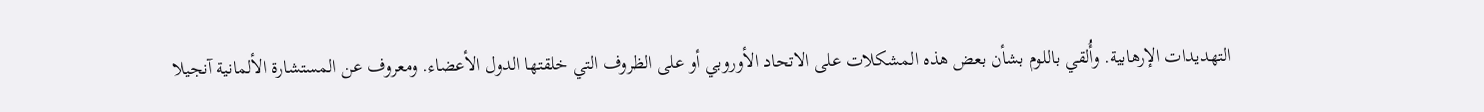التهديدات الإرهابية. وأُلقي باللوم بشأن بعض هذه المشكلات على الاتحاد الأوروبي أو على الظروف التي خلقتها الدول الأعضاء. ومعروف عن المستشارة الألمانية آنجيلا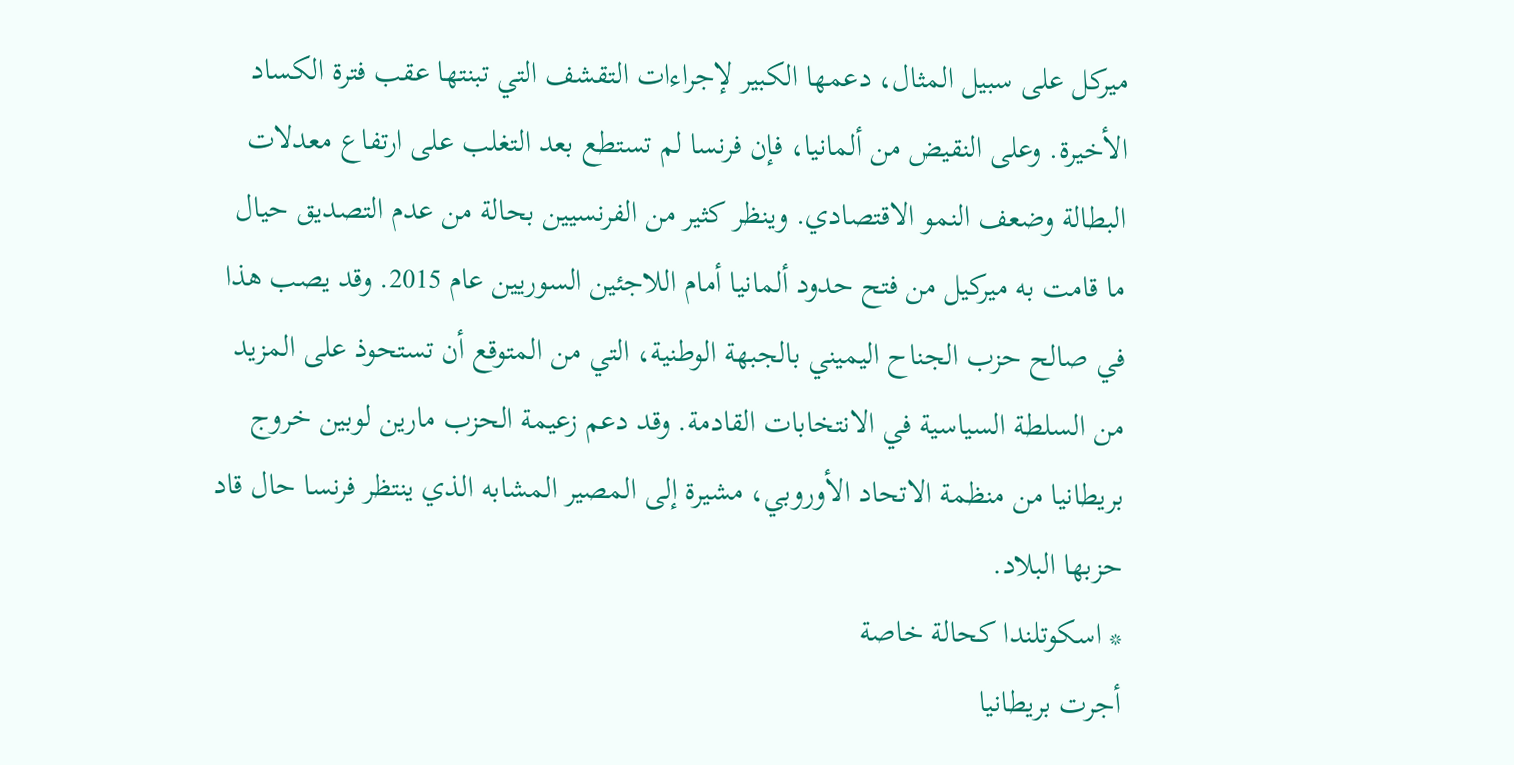ميركل على سبيل المثال، دعمها الكبير لإجراءات التقشف التي تبنتها عقب فترة الكساد الأخيرة. وعلى النقيض من ألمانيا، فإن فرنسا لم تستطع بعد التغلب على ارتفاع معدلات البطالة وضعف النمو الاقتصادي. وينظر كثير من الفرنسيين بحالة من عدم التصديق حيال ما قامت به ميركيل من فتح حدود ألمانيا أمام اللاجئين السوريين عام 2015. وقد يصب هذا في صالح حزب الجناح اليميني بالجبهة الوطنية، التي من المتوقع أن تستحوذ على المزيد من السلطة السياسية في الانتخابات القادمة. وقد دعم زعيمة الحزب مارين لوبين خروج بريطانيا من منظمة الاتحاد الأوروبي، مشيرة إلى المصير المشابه الذي ينتظر فرنسا حال قاد حزبها البلاد.
* اسكوتلندا كحالة خاصة
أجرت بريطانيا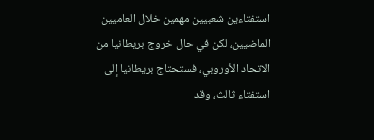استفتاءين شعبيين مهمين خلال العاميين الماضيين، لكن في حال خروج بريطانيا من الاتحاد الأوروبي، فستحتاج بريطانيا إلى استفتاء ثالث، وقد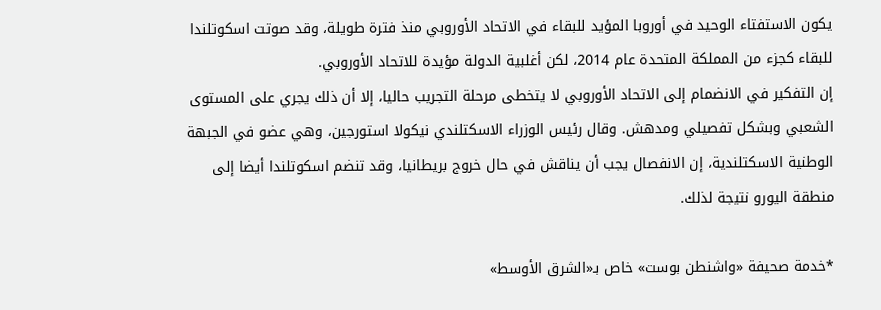يكون الاستفتاء الوحيد في أوروبا المؤيد للبقاء في الاتحاد الأوروبي منذ فترة طويلة، وقد صوتت اسكوتلندا للبقاء كجزء من المملكة المتحدة عام 2014، لكن أغلبية الدولة مؤيدة للاتحاد الأوروبي.
إن التفكير في الانضمام إلى الاتحاد الأوروبي لا يتخطى مرحلة التجريب حاليا، إلا أن ذلك يجري على المستوى الشعبي وبشكل تفصيلي ومدهش. وقال رئيس الوزراء الاسكتلندي نيكولا استورجين، وهي عضو في الجبهة الوطنية الاسكتلندية، إن الانفصال يجب أن يناقش في حال خروج بريطانيا، وقد تنضم اسكوتلندا أيضا إلى منطقة اليورو نتيجة لذلك.

*خدمة صحيفة «واشنطن بوست» خاص بـ«الشرق الأوسط»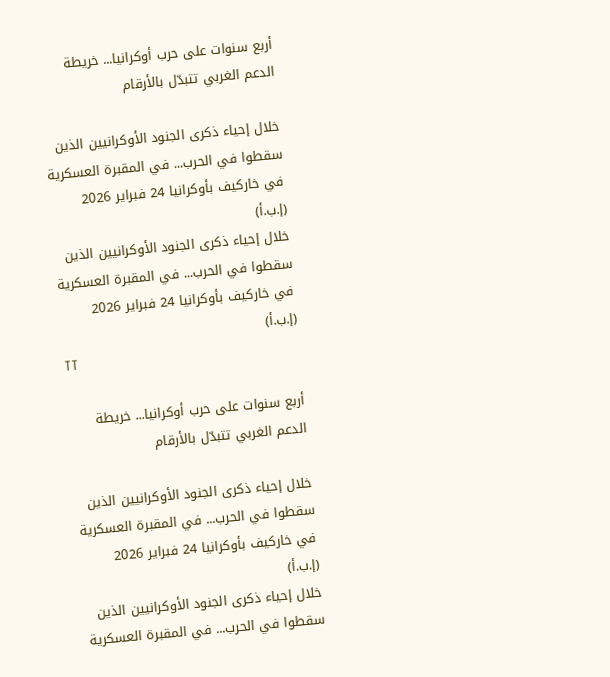أربع سنوات على حرب أوكرانيا... خريطة الدعم الغربي تتبدّل بالأرقام

خلال إحياء ذكرى الجنود الأوكرانيين الذين سقطوا في الحرب... في المقبرة العسكرية في خاركيف بأوكرانيا 24 فبراير 2026 (إ.ب.أ)
خلال إحياء ذكرى الجنود الأوكرانيين الذين سقطوا في الحرب... في المقبرة العسكرية في خاركيف بأوكرانيا 24 فبراير 2026 (إ.ب.أ)
TT

أربع سنوات على حرب أوكرانيا... خريطة الدعم الغربي تتبدّل بالأرقام

خلال إحياء ذكرى الجنود الأوكرانيين الذين سقطوا في الحرب... في المقبرة العسكرية في خاركيف بأوكرانيا 24 فبراير 2026 (إ.ب.أ)
خلال إحياء ذكرى الجنود الأوكرانيين الذين سقطوا في الحرب... في المقبرة العسكرية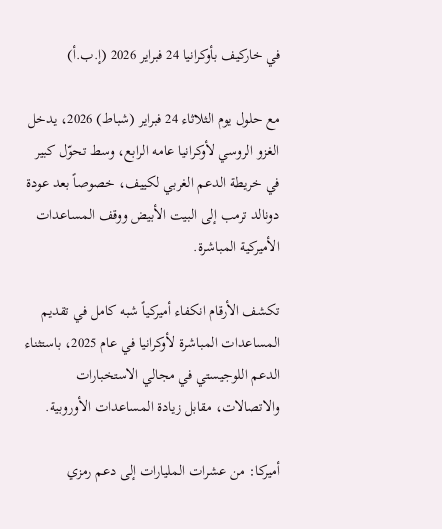في خاركيف بأوكرانيا 24 فبراير 2026 (إ.ب.أ)

مع حلول يوم الثلاثاء 24 فبراير (شباط) 2026، يدخل الغزو الروسي لأوكرانيا عامه الرابع، وسط تحوّل كبير في خريطة الدعم الغربي لكييف، خصوصاً بعد عودة دونالد ترمب إلى البيت الأبيض ووقف المساعدات الأميركية المباشرة.

تكشف الأرقام انكفاء أميركياً شبه كامل في تقديم المساعدات المباشرة لأوكرانيا في عام 2025، باستثناء الدعم اللوجيستي في مجالي الاستخبارات والاتصالات، مقابل زيادة المساعدات الأوروبية.

أميركا: من عشرات المليارات إلى دعم رمزي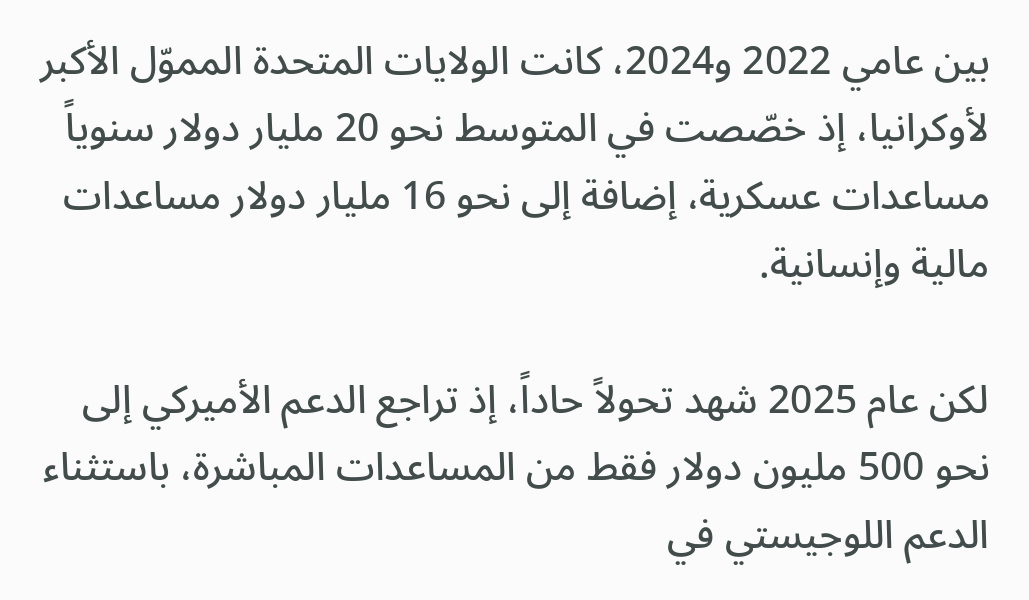بين عامي 2022 و2024، كانت الولايات المتحدة المموّل الأكبر لأوكرانيا، إذ خصّصت في المتوسط نحو 20 مليار دولار سنوياً مساعدات عسكرية، إضافة إلى نحو 16 مليار دولار مساعدات مالية وإنسانية.

لكن عام 2025 شهد تحولاً حاداً، إذ تراجع الدعم الأميركي إلى نحو 500 مليون دولار فقط من المساعدات المباشرة، باستثناء الدعم اللوجيستي في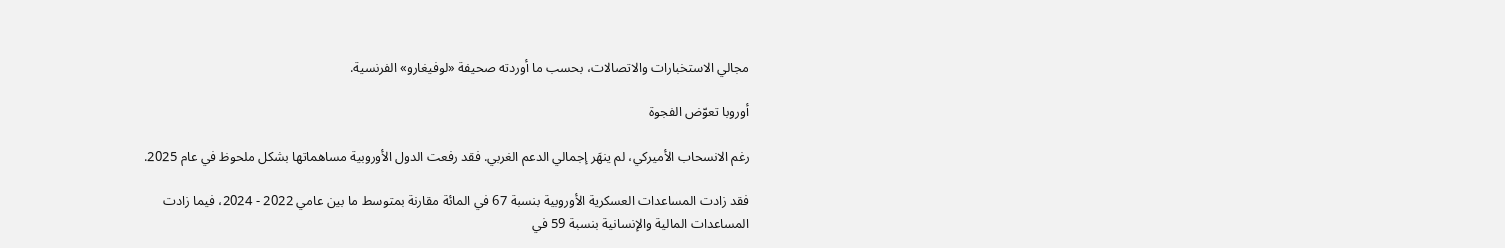مجالي الاستخبارات والاتصالات، بحسب ما أوردته صحيفة «لوفيغارو» الفرنسية.

أوروبا تعوّض الفجوة

رغم الانسحاب الأميركي، لم ينهَر إجمالي الدعم الغربي. فقد رفعت الدول الأوروبية مساهماتها بشكل ملحوظ في عام 2025.

فقد زادت المساعدات العسكرية الأوروبية بنسبة 67 في المائة مقارنة بمتوسط ما بين عامي 2022 - 2024، فيما زادت المساعدات المالية والإنسانية بنسبة 59 في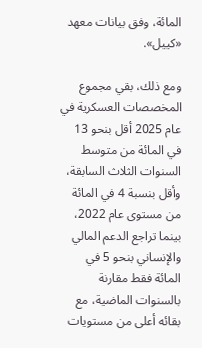المائة، وفق بيانات معهد «كييل».

ومع ذلك، بقي مجموع المخصصات العسكرية في عام 2025 أقل بنحو 13 في المائة من متوسط السنوات الثلاث السابقة، وأقل بنسبة 4 في المائة من مستوى عام 2022، بينما تراجع الدعم المالي والإنساني بنحو 5 في المائة فقط مقارنة بالسنوات الماضية، مع بقائه أعلى من مستويات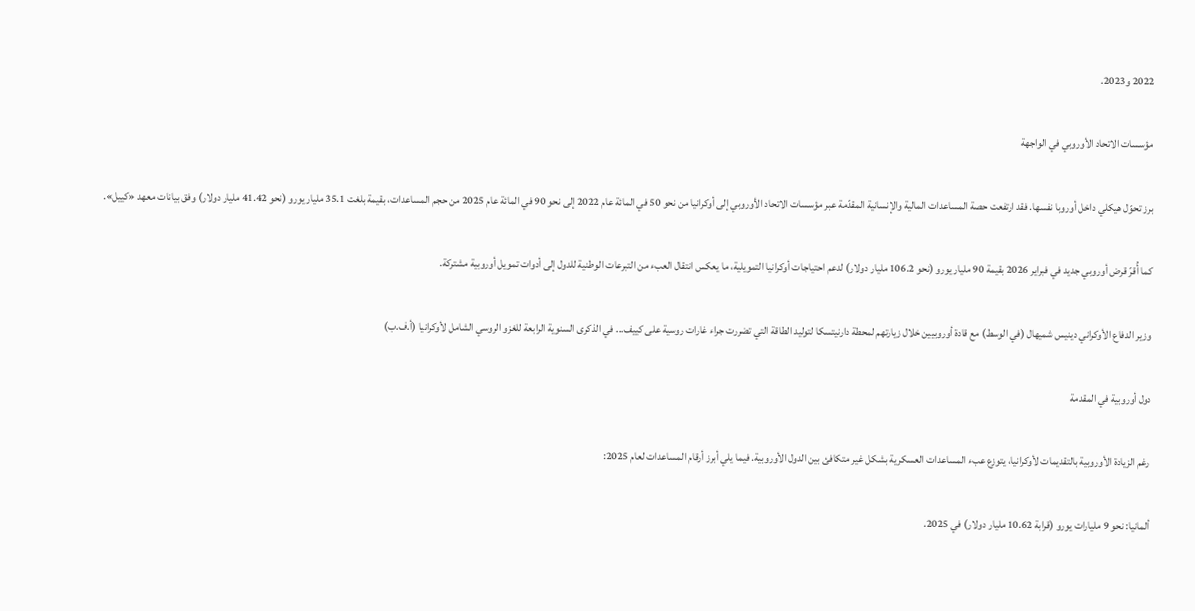2022 و2023.

مؤسسات الاتحاد الأوروبي في الواجهة

برز تحوّل هيكلي داخل أوروبا نفسها. فقد ارتفعت حصة المساعدات المالية والإنسانية المقدّمة عبر مؤسسات الاتحاد الأوروبي إلى أوكرانيا من نحو 50 في المائة عام 2022 إلى نحو 90 في المائة عام 2025 من حجم المساعدات، بقيمة بلغت 35.1 مليار يورو (نحو 41.42 مليار دولار) وفق بيانات معهد «كييل».

كما أُقرّ قرض أوروبي جديد في فبراير 2026 بقيمة 90 مليار يورو (نحو 106.2 مليار دولار) لدعم احتياجات أوكرانيا التمويلية، ما يعكس انتقال العبء من التبرعات الوطنية للدول إلى أدوات تمويل أوروبية مشتركة.

وزير الدفاع الأوكراني دينيس شميهال (في الوسط) مع قادة أوروبيين خلال زيارتهم لمحطة دارنيتسكا لتوليد الطاقة التي تضررت جراء غارات روسية على كييف... في الذكرى السنوية الرابعة للغزو الروسي الشامل لأوكرانيا (أ.ف.ب)

دول أوروبية في المقدمة

رغم الزيادة الأوروبية بالتقديمات لأوكرانيا، يتوزع عبء المساعدات العسكرية بشكل غير متكافئ بين الدول الأوروبية. فيما يلي أبرز أرقام المساعدات لعام 2025:

ألمانيا: نحو 9 مليارات يورو (قرابة 10.62 مليار دولار) في 2025.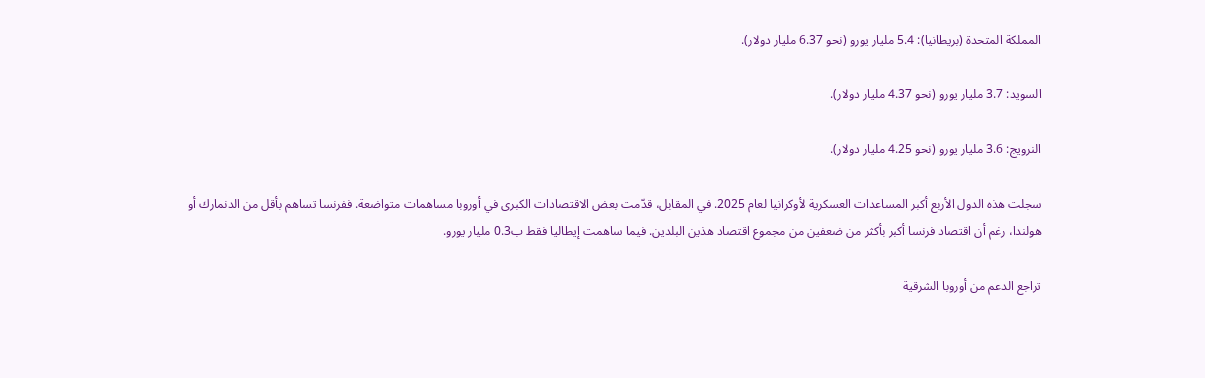المملكة المتحدة (بريطانيا): 5.4 مليار يورو (نحو 6.37 مليار دولار).

السويد: 3.7 مليار يورو (نحو 4.37 مليار دولار).

النرويج: 3.6 مليار يورو (نحو 4.25 مليار دولار).

سجلت هذه الدول الأربع أكبر المساعدات العسكرية لأوكرانيا لعام 2025. في المقابل، قدّمت بعض الاقتصادات الكبرى في أوروبا مساهمات متواضعة. ففرنسا تساهم بأقل من الدنمارك أو هولندا، رغم أن اقتصاد فرنسا أكبر بأكثر من ضعفين من مجموع اقتصاد هذين البلدين. فيما ساهمت إيطاليا فقط ب0.3 مليار يورو.

تراجع الدعم من أوروبا الشرقية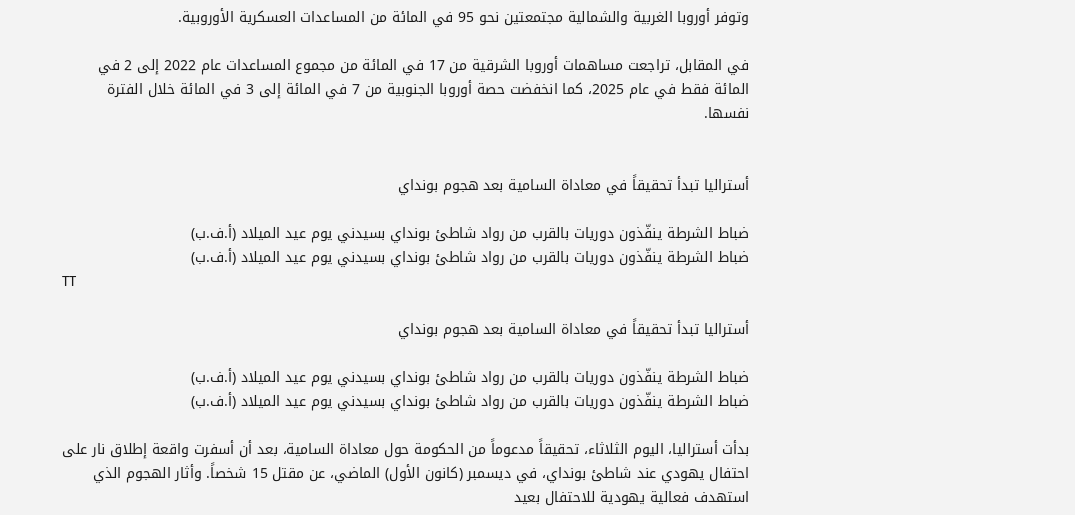وتوفر أوروبا الغربية والشمالية مجتمعتين نحو 95 في المائة من المساعدات العسكرية الأوروبية.

في المقابل، تراجعت مساهمات أوروبا الشرقية من 17 في المائة من مجموع المساعدات عام 2022 إلى 2 في المائة فقط في عام 2025، كما انخفضت حصة أوروبا الجنوبية من 7 في المائة إلى 3 في المائة خلال الفترة نفسها.


أستراليا تبدأ تحقيقاً في معاداة السامية بعد هجوم بونداي

ضباط الشرطة ينفّذون دوريات بالقرب من رواد شاطئ بونداي بسيدني يوم عيد الميلاد (أ.ف.ب)
ضباط الشرطة ينفّذون دوريات بالقرب من رواد شاطئ بونداي بسيدني يوم عيد الميلاد (أ.ف.ب)
TT

أستراليا تبدأ تحقيقاً في معاداة السامية بعد هجوم بونداي

ضباط الشرطة ينفّذون دوريات بالقرب من رواد شاطئ بونداي بسيدني يوم عيد الميلاد (أ.ف.ب)
ضباط الشرطة ينفّذون دوريات بالقرب من رواد شاطئ بونداي بسيدني يوم عيد الميلاد (أ.ف.ب)

بدأت أستراليا، اليوم الثلاثاء، تحقيقاً مدعوماً من الحكومة حول معاداة السامية، بعد أن أسفرت واقعة إطلاق نار على احتفال يهودي عند شاطئ بونداي، في ديسمبر (كانون الأول) الماضي، عن مقتل 15 شخصاً. وأثار الهجوم الذي استهدف فعالية يهودية للاحتفال بعيد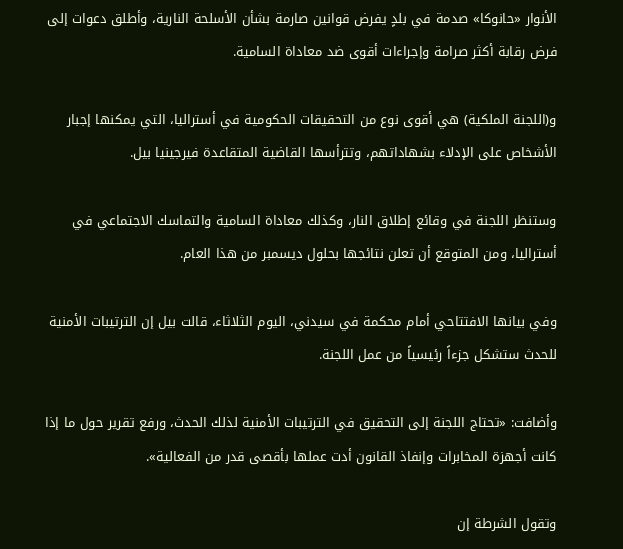الأنوار «حانوكا» صدمة في بلدٍ يفرض قوانين صارمة بشأن الأسلحة النارية، وأطلق دعوات إلى فرض رقابة أكثر صرامة وإجراءات أقوى ضد معاداة السامية.

و(اللجنة الملكية) هي أقوى نوع من التحقيقات الحكومية في أستراليا، التي يمكنها إجبار الأشخاص على الإدلاء بشهاداتهم، وتترأسها القاضية المتقاعدة فيرجينيا بيل.

وستنظر اللجنة في وقائع إطلاق النار، وكذلك معاداة السامية والتماسك الاجتماعي في أستراليا، ومن المتوقع أن تعلن نتائجها بحلول ديسمبر من هذا العام.

وفي بيانها الافتتاحي أمام محكمة في سيدني، اليوم الثلاثاء، قالت بيل إن الترتيبات الأمنية للحدث ستشكل جزءاً رئيسياً من عمل اللجنة.

وأضافت: «تحتاج اللجنة إلى التحقيق في الترتيبات الأمنية لذلك الحدث، ورفع تقرير حول ما إذا كانت أجهزة المخابرات وإنفاذ القانون أدت عملها بأقصى قدر من الفعالية».

وتقول الشرطة إن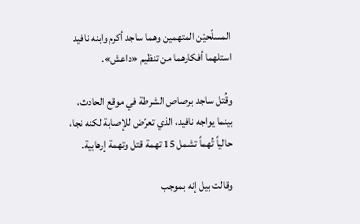المسلّحيْن المتهمين وهما ساجد أكرم وابنه نافيد استلهما أفكارهما من تنظيم «داعش».

وقُتل ساجد برصاص الشرطة في موقع الحادث، بينما يواجه نافيد، الذي تعرّض للإصابة لكنه نجا، حالياً تُهماً تشمل 15 تهمة قتل وتهمة إرهابية.

وقالت بيل إنه بموجب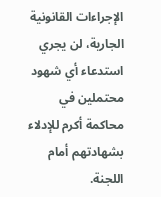الإجراءات القانونية الجارية، لن يجري استدعاء أي شهود محتملين في محاكمة أكرم للإدلاء بشهادتهم أمام اللجنة.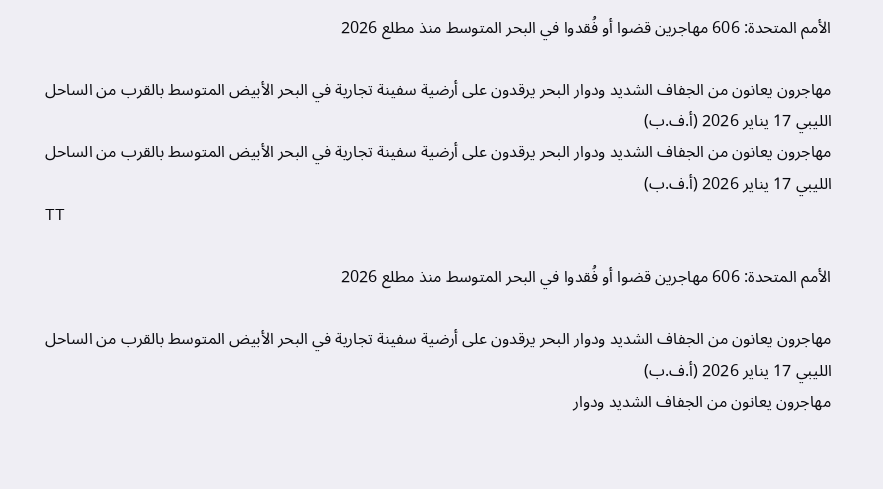الأمم المتحدة: 606 مهاجرين قضوا أو فُقدوا في البحر المتوسط منذ مطلع 2026

مهاجرون يعانون من الجفاف الشديد ودوار البحر يرقدون على أرضية سفينة تجارية في البحر الأبيض المتوسط بالقرب من الساحل الليبي 17 يناير 2026 (أ.ف.ب)
مهاجرون يعانون من الجفاف الشديد ودوار البحر يرقدون على أرضية سفينة تجارية في البحر الأبيض المتوسط بالقرب من الساحل الليبي 17 يناير 2026 (أ.ف.ب)
TT

الأمم المتحدة: 606 مهاجرين قضوا أو فُقدوا في البحر المتوسط منذ مطلع 2026

مهاجرون يعانون من الجفاف الشديد ودوار البحر يرقدون على أرضية سفينة تجارية في البحر الأبيض المتوسط بالقرب من الساحل الليبي 17 يناير 2026 (أ.ف.ب)
مهاجرون يعانون من الجفاف الشديد ودوار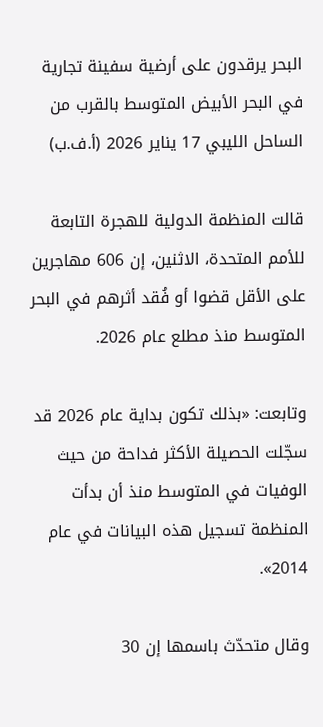البحر يرقدون على أرضية سفينة تجارية في البحر الأبيض المتوسط بالقرب من الساحل الليبي 17 يناير 2026 (أ.ف.ب)

قالت المنظمة الدولية للهجرة التابعة للأمم المتحدة، الاثنين، إن 606 مهاجرين على الأقل قضوا أو فُقد أثرهم في البحر المتوسط منذ مطلع عام 2026.

وتابعت: «بذلك تكون بداية عام 2026 قد سجّلت الحصيلة الأكثر فداحة من حيث الوفيات في المتوسط منذ أن بدأت المنظمة تسجيل هذه البيانات في عام 2014».

وقال متحدّث باسمها إن 30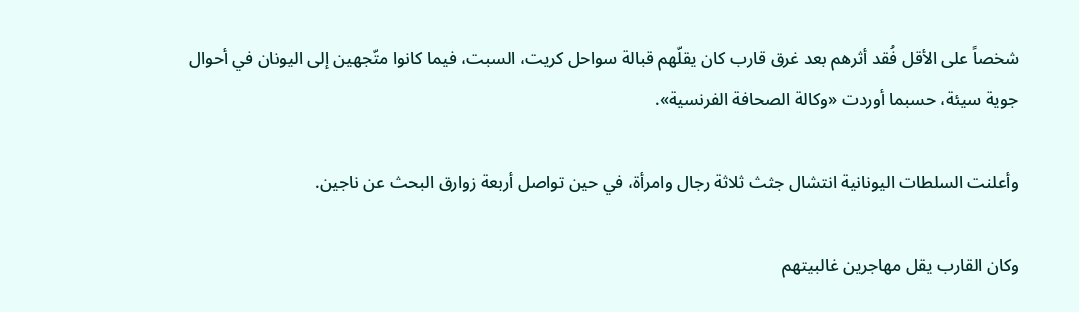شخصاً على الأقل فُقد أثرهم بعد غرق قارب كان يقلّهم قبالة سواحل كريت، السبت، فيما كانوا متّجهين إلى اليونان في أحوال جوية سيئة، حسبما أوردت «وكالة الصحافة الفرنسية».

وأعلنت السلطات اليونانية انتشال جثث ثلاثة رجال وامرأة، في حين تواصل أربعة زوارق البحث عن ناجين.

وكان القارب يقل مهاجرين غالبيتهم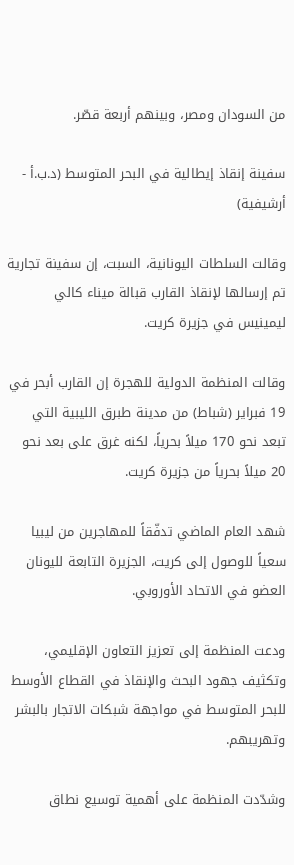من السودان ومصر، وبينهم أربعة قصّر.

سفينة إنقاذ إيطالية في البحر المتوسط (د.ب.أ - أرشيفية)

وقالت السلطات اليونانية، السبت، إن سفينة تجارية تم إرسالها لإنقاذ القارب قبالة ميناء كالي ليمينيس في جزيرة كريت.

وقالت المنظمة الدولية للهجرة إن القارب أبحر في 19 فبراير (شباط) من مدينة طبرق الليبية التي تبعد نحو 170 ميلاً بحرياً، لكنه غرق على بعد نحو 20 ميلاً بحرياً من جزيرة كريت.

شهد العام الماضي تدفّقاً للمهاجرين من ليبيا سعياً للوصول إلى كريت، الجزيرة التابعة لليونان العضو في الاتحاد الأوروبي.

ودعت المنظمة إلى تعزيز التعاون الإقليمي، وتكثيف جهود البحث والإنقاذ في القطاع الأوسط للبحر المتوسط في مواجهة شبكات الاتجار بالبشر وتهريبهم.

وشدّدت المنظمة على أهمية توسيع نطاق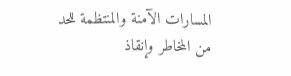المسارات الآمنة والمنتظمة للحد من المخاطر وإنقاذ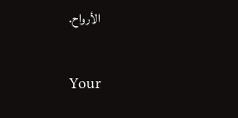الأرواح.

Your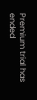Premium trial has ended